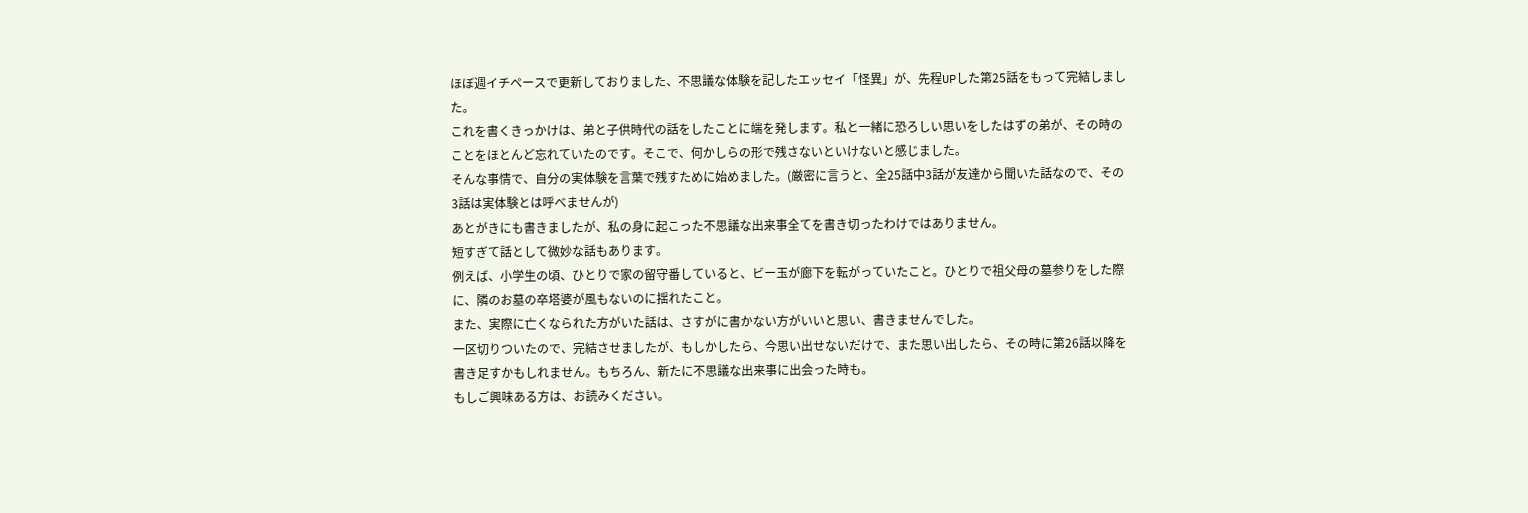ほぼ週イチペースで更新しておりました、不思議な体験を記したエッセイ「怪異」が、先程UPした第25話をもって完結しました。
これを書くきっかけは、弟と子供時代の話をしたことに端を発します。私と一緒に恐ろしい思いをしたはずの弟が、その時のことをほとんど忘れていたのです。そこで、何かしらの形で残さないといけないと感じました。
そんな事情で、自分の実体験を言葉で残すために始めました。(厳密に言うと、全25話中3話が友達から聞いた話なので、その3話は実体験とは呼べませんが)
あとがきにも書きましたが、私の身に起こった不思議な出来事全てを書き切ったわけではありません。
短すぎて話として微妙な話もあります。
例えば、小学生の頃、ひとりで家の留守番していると、ビー玉が廊下を転がっていたこと。ひとりで祖父母の墓参りをした際に、隣のお墓の卒塔婆が風もないのに揺れたこと。
また、実際に亡くなられた方がいた話は、さすがに書かない方がいいと思い、書きませんでした。
一区切りついたので、完結させましたが、もしかしたら、今思い出せないだけで、また思い出したら、その時に第26話以降を書き足すかもしれません。もちろん、新たに不思議な出来事に出会った時も。
もしご興味ある方は、お読みください。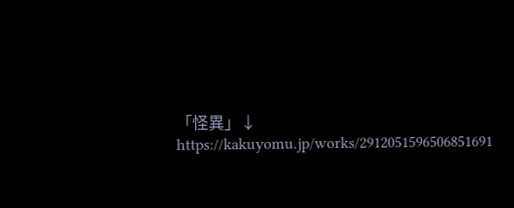「怪異」↓
https://kakuyomu.jp/works/2912051596506851691